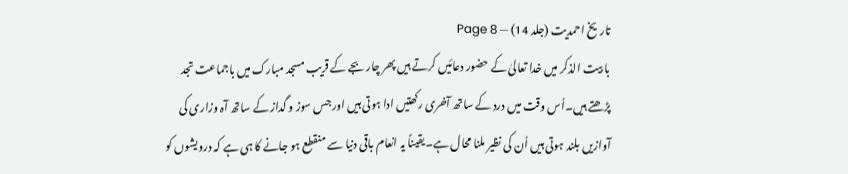تاریخ احمدیت (جلد 14) — Page 8
با بیت الذکر میں خدا تعالیٰ کے حضور دعائیں کرتے ہیں پھر چار بجے کے قریب مسجد مبارک میں باجماعت تجد پڑھتے ہیں۔اُس وقت میں درد کے ساتھ آخری رکھتیں ادا ہوتی ہیں اور جس سوز و گداز کے ساتھ آہ وزاری کی آوازیں بلند ہوتی ہیں اُن کی نظیر ملنا محال ہے۔یقیناً یہ انعام باقی دنیا سے منقطع ہو جانے کا ہی ہے کہ درویشوں کو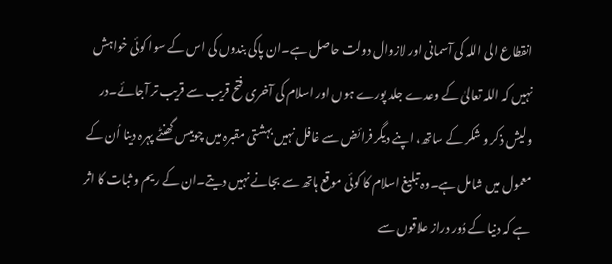انقطاع الی اللہ کی آسمانی اور لازوال دولت حاصل ہے۔ان پاکی بندوں کی اس کے سوا کوئی خواہش نہیں کہ اللہ تعالیٰ کے وعدے جلد پورے ہوں اور اسلام کی آخری فتح قریب سے قریب تر آجائے۔در ولیش ذکر و شکر کے ساتھ، اپنے دیگر فرائض سے غافل نہیں بہشتی مقبرہ میں چوبیس گھنٹے پہرہ دینا اُن کے معمول میں شامل ہے۔وہ تبلیغ اسلام کا کوئی موقع ہاتھ سے بجانے نہیں دیتے۔ان کے ریم و ثبات کا اثر ہے کہ دنیا کے دُور دراز علاقوں سے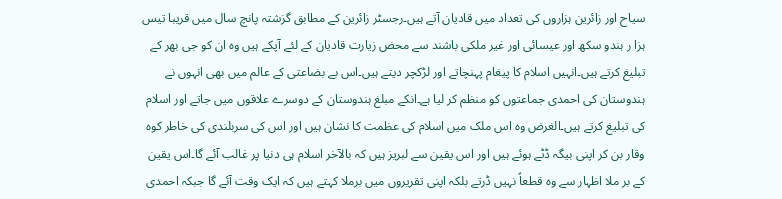سیاح اور زائرین ہزاروں کی تعداد میں قادیان آتے ہیں۔رجسٹر زائرین کے مطابق گزشتہ پانچ سال میں قریبا تیس ہزا ر ہندو سکھ اور عیسائی اور غیر ملکی باشند سے محض زیارت قادیان کے لئے آپکے ہیں وہ ان کو جی بھر کے تبلیغ کرتے ہیں۔انہیں اسلام کا پیغام پہنچاتے اور لڑکچر دیتے ہیں۔اس بے بضاعتی کے عالم میں بھی انہوں نے ہندوستان کی احمدی جماعتوں کو منظم کر لیا ہے۔انکے مبلغ ہندوستان کے دوسرے علاقوں میں جاتے اور اسلام کی تبلیغ کرتے ہیں۔الغرض وہ اس ملک میں اسلام کی عظمت کا نشان ہیں اور اس کی سربلندی کی خاطر کوہ وقار بن کر اپنی بیگہ ڈٹے ہوئے ہیں اور اس یقین سے لبریز ہیں کہ بالآخر اسلام ہی دنیا پر غالب آئے گا۔اس یقین کے بر ملا اظہار سے وہ قطعاً نہیں ڈرتے بلکہ اپنی تقریروں میں برملا کہتے ہیں کہ ایک وقت آئے گا جبکہ احمدی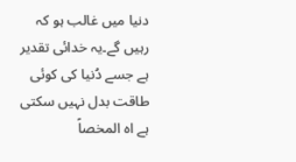دنیا میں غالب ہو کہ رہیں گے۔یہ خدائی تقدیر ہے جسے دُنیا کی کوئی طاقت بدل نہیں سکتی ہے اه المخصاً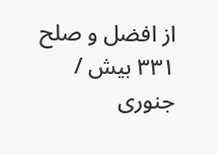از افضل و صلح ۳۳۱ بیش / جنوری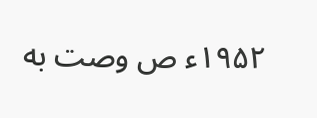۱۹۵۲ء ص وصت به